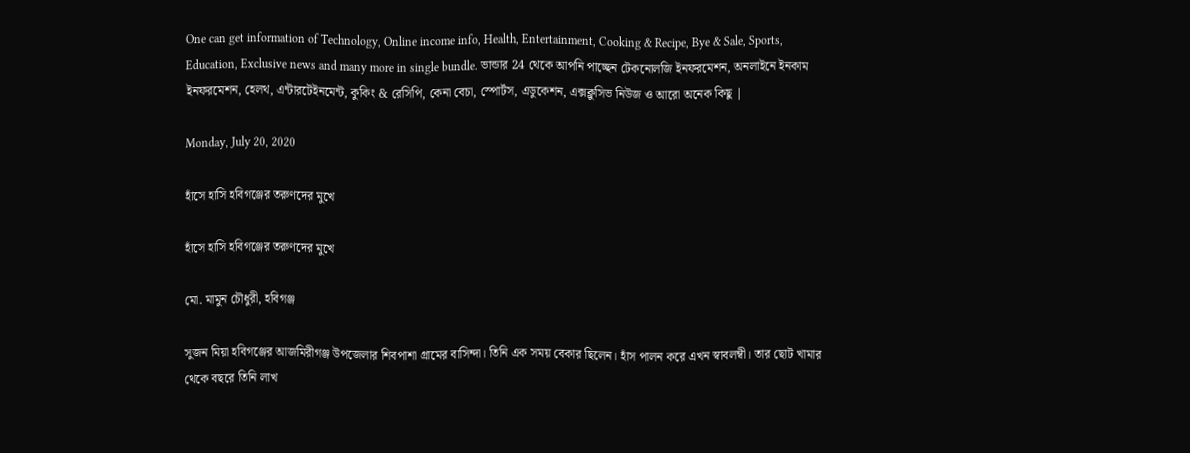One can get information of Technology, Online income info, Health, Entertainment, Cooking & Recipe, Bye & Sale, Sports, Education, Exclusive news and many more in single bundle. ভান্ডার 24 থেকে আপনি পাচ্ছেন টেকনোলজি ইনফরমেশন, অনলাইনে ইনকাম ইনফরমেশন, হেলথ, এন্টারটেইনমেন্ট, কুকিং & রেসিপি, কেনা বেচা, স্পোর্টস, এডুকেশন, এক্সক্লুসিভ নিউজ ও আরো অনেক কিছু |

Monday, July 20, 2020

হাঁসে হাসি হবিগঞ্জের তরুণদের মুখে

হাঁসে হাসি হবিগঞ্জের তরুণদের মুখে

মো. মামুন চৌধুরী, হবিগঞ্জ

সুজন মিয়া হবিগঞ্জের আজমিরীগঞ্জ উপজেলার শিবপাশা গ্রামের বাসিন্দা। তিনি এক সময় বেকার ছিলেন। হাঁস পালন করে এখন স্বাবলম্বী। তার ছোট খামার থেকে বছরে তিনি লাখ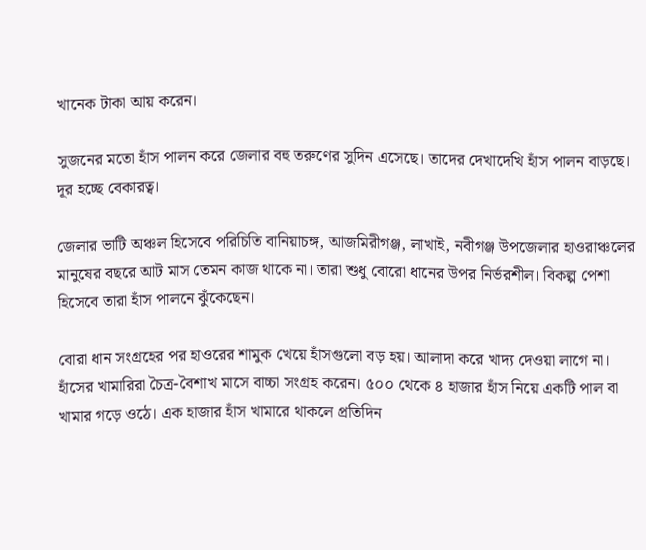খানেক টাকা আয় করেন।

সুজনের মতো হাঁস পালন করে জেলার বহু তরুণের সুদিন এসেছে। তাদের দেখাদেখি হাঁস পালন বাড়ছে। দূর হচ্ছে বেকারত্ব।

জেলার ভাটি অঞ্চল হিসেবে পরিচিতি বানিয়াচঙ্গ, আজমিরীগঞ্জ, লাখাই, নবীগঞ্জ উপজেলার হাওরাঞ্চলের মানুষের বছরে আট মাস তেমন কাজ থাকে না। তারা শুধু বোরো ধানের উপর নির্ভরশীল। বিকল্প পেশা হিসেবে তারা হাঁস পালনে ঝুঁকেছেন।

বোরা ধান সংগ্রহের পর হাওরের শামুক খেয়ে হাঁসগুলো বড় হয়। আলাদা করে খাদ্য দেওয়া লাগে না। হাঁসের খামারিরা চৈত্র-বৈশাখ মাসে বাচ্চা সংগ্রহ করেন। ৫০০ থেকে ৪ হাজার হাঁস নিয়ে একটি পাল বা খামার গড়ে ওঠে। এক হাজার হাঁস খামারে থাকলে প্রতিদিন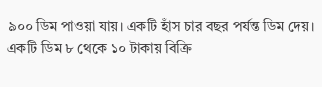৯০০ ডিম পাওয়া যায়। একটি হাঁস চার বছর পর্যন্ত ডিম দেয়। একটি ডিম ৮ থেকে ১০ টাকায় বিক্রি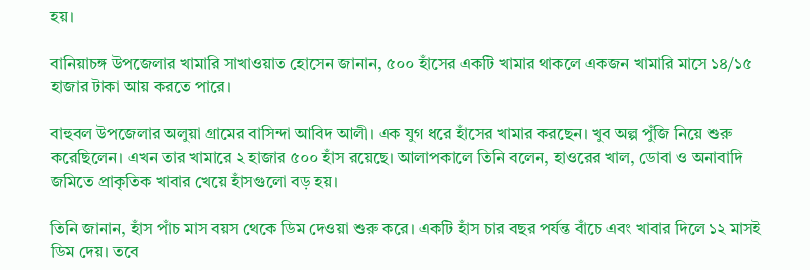হয়।

বানিয়াচঙ্গ উপজেলার খামারি সাখাওয়াত হোসেন জানান, ৫০০ হাঁসের একটি খামার থাকলে একজন খামারি মাসে ১৪/১৫ হাজার টাকা আয় করতে পারে।

বাহুবল উপজেলার অলুয়া গ্রামের বাসিন্দা আবিদ আলী। এক যুগ ধরে হাঁসের খামার করছেন। খুব অল্প পুঁজি নিয়ে শুরু করেছিলেন। এখন তার খামারে ২ হাজার ৫০০ হাঁস রয়েছে। আলাপকালে তিনি বলেন, হাওরের খাল, ডোবা ও অনাবাদি জমিতে প্রাকৃতিক খাবার খেয়ে হাঁসগুলো বড় হয়।

তিনি জানান, হাঁস পাঁচ মাস বয়স থেকে ডিম দেওয়া শুরু করে। একটি হাঁস চার বছর পর্যন্ত বাঁচে এবং খাবার দিলে ১২ মাসই ডিম দেয়। তবে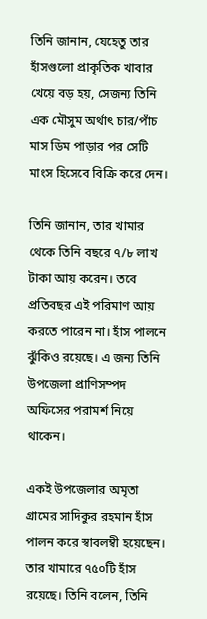তিনি জানান, যেহেতু তার হাঁসগুলো প্রাকৃতিক খাবার খেয়ে বড় হয়, সেজন্য তিনি এক মৌসুম অর্থাৎ চার/পাঁচ মাস ডিম পাড়ার পর সেটি মাংস হিসেবে বিক্রি করে দেন।

তিনি জানান, তার খামার থেকে তিনি বছরে ৭/৮ লাখ টাকা আয় করেন। তবে প্রতিবছর এই পরিমাণ আয় করতে পারেন না। হাঁস পালনে ঝুঁকিও রয়েছে। এ জন্য তিনি উপজেলা প্রাণিসম্পদ অফিসের পরামর্শ নিয়ে থাকেন।

একই উপজেলার অমৃতা গ্রামের সাদিকুর রহমান হাঁস পালন করে স্বাবলম্বী হয়েছেন। তার খামারে ৭৫০টি হাঁস রয়েছে। তিনি বলেন, তিনি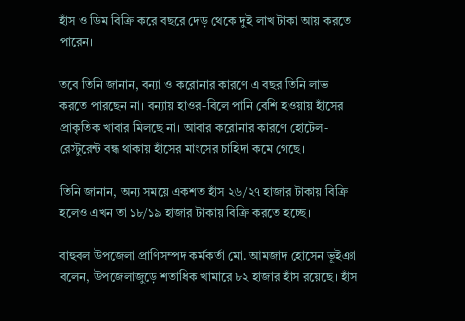হাঁস ও ডিম বিক্রি করে বছরে দেড় থেকে দুই লাখ টাকা আয় করতে পারেন।

তবে তিনি জানান, বন্যা ও করোনার কারণে এ বছর তিনি লাভ করতে পারছেন না। বন্যায় হাওর-বিলে পানি বেশি হওয়ায় হাঁসের প্রাকৃতিক খাবার মিলছে না। আবার করোনার কারণে হোটেল-রেস্টুরেন্ট বন্ধ থাকায় হাঁসের মাংসের চাহিদা কমে গেছে।

তিনি জানান, অন্য সময়ে একশত হাঁস ২৬/২৭ হাজার টাকায় বিক্রি হলেও এখন তা ১৮/১৯ হাজার টাকায় বিক্রি করতে হচ্ছে।

বাহুবল উপজেলা প্রাণিসম্পদ কর্মকর্তা মো. আমজাদ হোসেন ভূইঞা বলেন, উপজেলাজুড়ে শতাধিক খামারে ৮২ হাজার হাঁস রয়েছে। হাঁস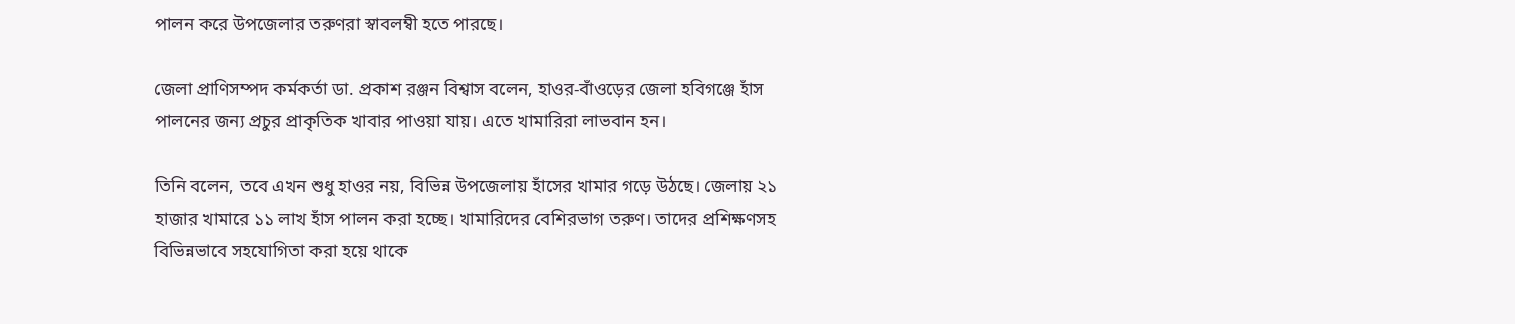পালন করে উপজেলার তরুণরা স্বাবলম্বী হতে পারছে।

জেলা প্রাণিসম্পদ কর্মকর্তা ডা. প্রকাশ রঞ্জন বিশ্বাস বলেন, হাওর-বাঁওড়ের জেলা হবিগঞ্জে হাঁস পালনের জন্য প্রচুর প্রাকৃতিক খাবার পাওয়া যায়। এতে খামারিরা লাভবান হন।

তিনি বলেন, তবে এখন শুধু হাওর নয়, বিভিন্ন উপজেলায় হাঁসের খামার গড়ে উঠছে। জেলায় ২১ হাজার খামারে ১১ লাখ হাঁস পালন করা হচ্ছে। খামারিদের বেশিরভাগ তরুণ। তাদের প্রশিক্ষণসহ বিভিন্নভাবে সহযোগিতা করা হয়ে থাকে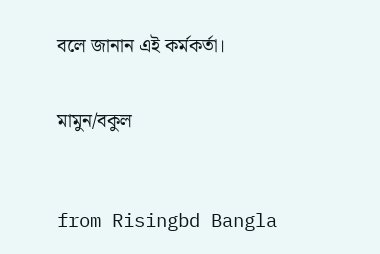বলে জানান এই কর্মকর্তা।


মামুন/বকুল



from Risingbd Bangla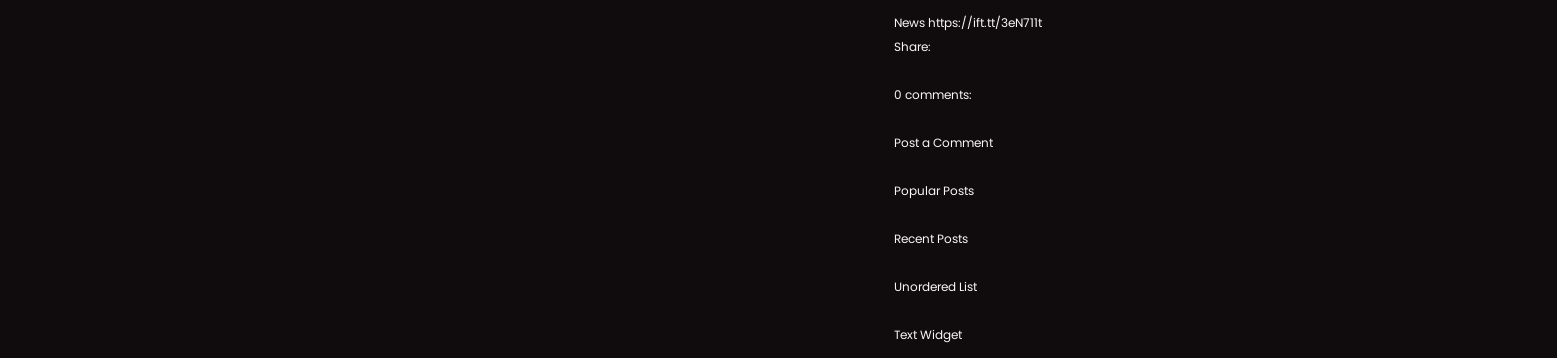News https://ift.tt/3eN711t
Share:

0 comments:

Post a Comment

Popular Posts

Recent Posts

Unordered List

Text Widget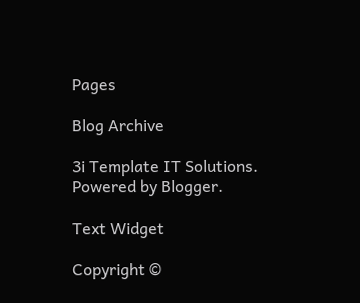Pages

Blog Archive

3i Template IT Solutions. Powered by Blogger.

Text Widget

Copyright ©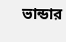ভান্ডার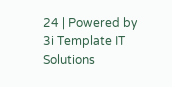24 | Powered by 3i Template IT Solutions